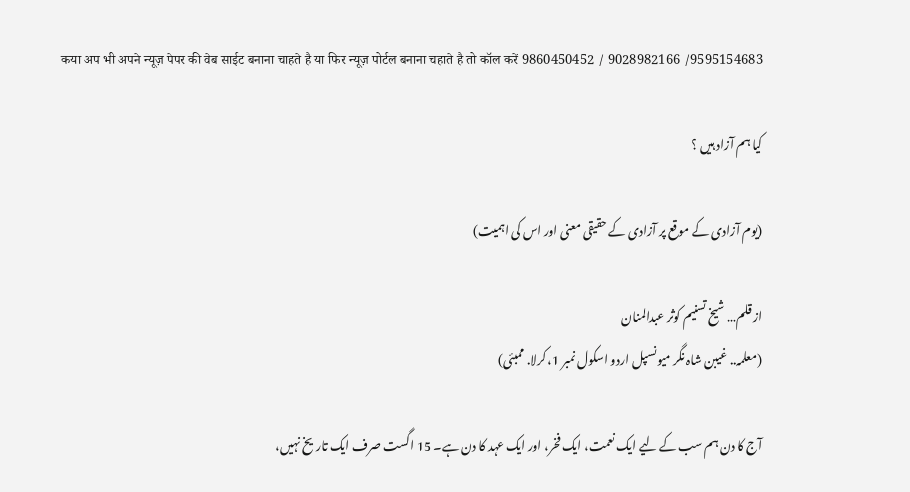कया अप भी अपने न्यूज़ पेपर की वेब साईट बनाना चाहते है या फिर न्यूज़ पोर्टल बनाना चहाते है तो कॉल करें 9860450452 / 9028982166 /9595154683

کیا ہم آزاد ہیں ؟

(یوم آزادی کے موقع پر آزادی کے حقیقی معنی اور اس کی اہمیت)

از قلم… شیخ تسنیم کوثر عبدالمنان
(معلمہ.. غیبن شاہ نگر میونسپل اردو اسکول نمبر 1، کرلا. ممبئی)

آج کا دن ہم سب کے لیے ایک نعمت، ایک فخر، اور ایک عہد کا دن ہے۔ 15 اگست صرف ایک تاریخ نہیں،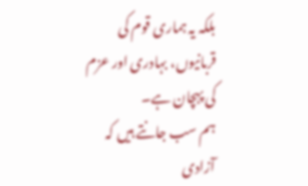بلکہ یہ ہماری قوم کی قربانیوں، بہادری اور عزم کی پہچان ہے۔
ہم سب جانتے ہیں کہ آزادی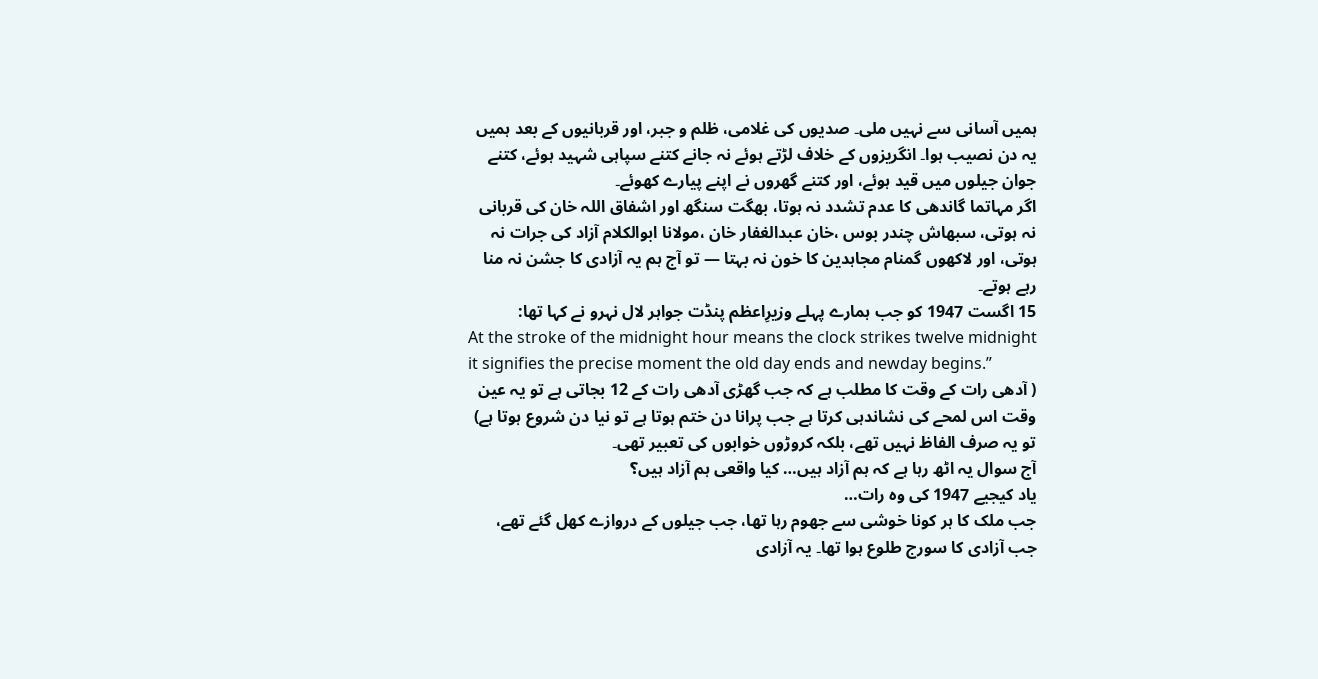ہمیں آسانی سے نہیں ملی۔ صدیوں کی غلامی، ظلم و جبر، اور قربانیوں کے بعد ہمیں یہ دن نصیب ہوا۔ انگریزوں کے خلاف لڑتے ہوئے نہ جانے کتنے سپاہی شہید ہوئے، کتنے جوان جیلوں میں قید ہوئے، اور کتنے گھروں نے اپنے پیارے کھوئے۔
اگر مہاتما گاندھی کا عدم تشدد نہ ہوتا، بھگت سنگھ اور اشفاق اللہ خان کی قربانی نہ ہوتی، سبھاش چندر بوس ،خان عبدالغفار خان ،مولانا ابوالکلام آزاد کی جرات نہ ہوتی، اور لاکھوں گمنام مجاہدین کا خون نہ بہتا — تو آج ہم یہ آزادی کا جشن نہ منا رہے ہوتے۔
15 اگست 1947 کو جب ہمارے پہلے وزیرِاعظم پنڈت جواہر لال نہرو نے کہا تھا:
At the stroke of the midnight hour means the clock strikes twelve midnight it signifies the precise moment the old day ends and newday begins.”
( آدھی رات کے وقت کا مطلب ہے کہ جب گھڑی آدھی رات کے 12 بجاتی ہے تو یہ عین وقت اس لمحے کی نشاندہی کرتا ہے جب پرانا دن ختم ہوتا ہے تو نیا دن شروع ہوتا ہے)
تو یہ صرف الفاظ نہیں تھے، بلکہ کروڑوں خوابوں کی تعبیر تھی۔
آج سوال یہ اٹھ رہا ہے کہ ہم آزاد ہیں… کیا واقعی ہم آزاد ہیں؟
یاد کیجیے 1947 کی وہ رات…
جب ملک کا ہر کونا خوشی سے جھوم رہا تھا، جب جیلوں کے دروازے کھل گئے تھے، جب آزادی کا سورج طلوع ہوا تھا۔ یہ آزادی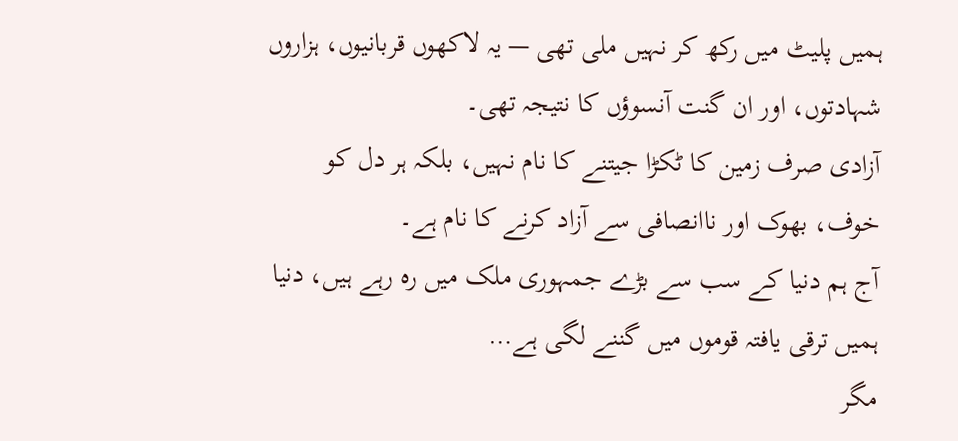ہمیں پلیٹ میں رکھ کر نہیں ملی تھی — یہ لاکھوں قربانیوں، ہزاروں شہادتوں، اور ان گنت آنسوؤں کا نتیجہ تھی۔
آزادی صرف زمین کا ٹکڑا جیتنے کا نام نہیں، بلکہ ہر دل کو خوف، بھوک اور ناانصافی سے آزاد کرنے کا نام ہے۔
آج ہم دنیا کے سب سے بڑے جمہوری ملک میں رہ رہے ہیں، دنیا ہمیں ترقی یافتہ قوموں میں گننے لگی ہے…
مگر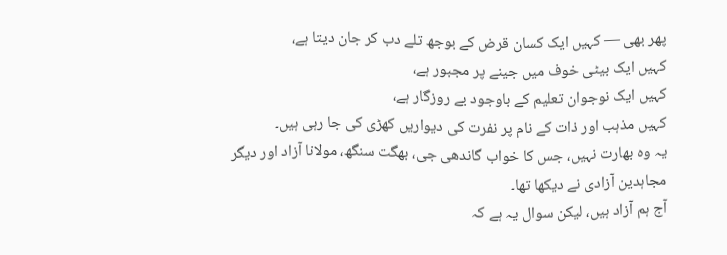پھر بھی — کہیں ایک کسان قرض کے بوجھ تلے دب کر جان دیتا ہے،
کہیں ایک بیٹی خوف میں جینے پر مجبور ہے،
کہیں ایک نوجوان تعلیم کے باوجود بے روزگار ہے،
کہیں مذہب اور ذات کے نام پر نفرت کی دیواریں کھڑی کی جا رہی ہیں۔
یہ وہ بھارت نہیں، جس کا خواب گاندھی جی، بھگت سنگھ، مولانا آزاد اور دیگر مجاہدین آزادی نے دیکھا تھا۔
آج ہم آزاد ہیں، لیکن سوال یہ ہے کہ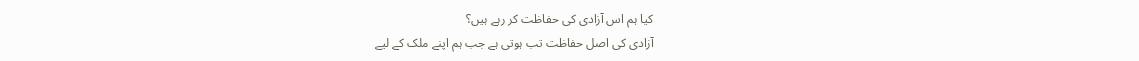کیا ہم اس آزادی کی حفاظت کر رہے ہیں؟
آزادی کی اصل حفاظت تب ہوتی ہے جب ہم اپنے ملک کے لیے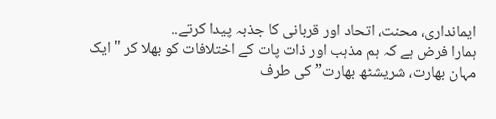ایمانداری، محنت، اتحاد اور قربانی کا جذبہ پیدا کرتے..
ہمارا فرض ہے کہ ہم مذہب اور ذات پات کے اختلافات کو بھلا کر "ایک مہان بھارت، شریشٹھ بھارت” کی طرف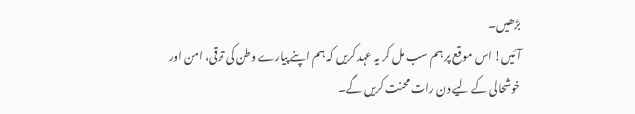بڑھیں۔
آئیں! اس موقع پر ہم سب مل کر یہ عہد کریں کہ ہم اپنے پیارے وطن کی ترقی، امن اور خوشحالی کے لیے دن رات محنت کریں گے۔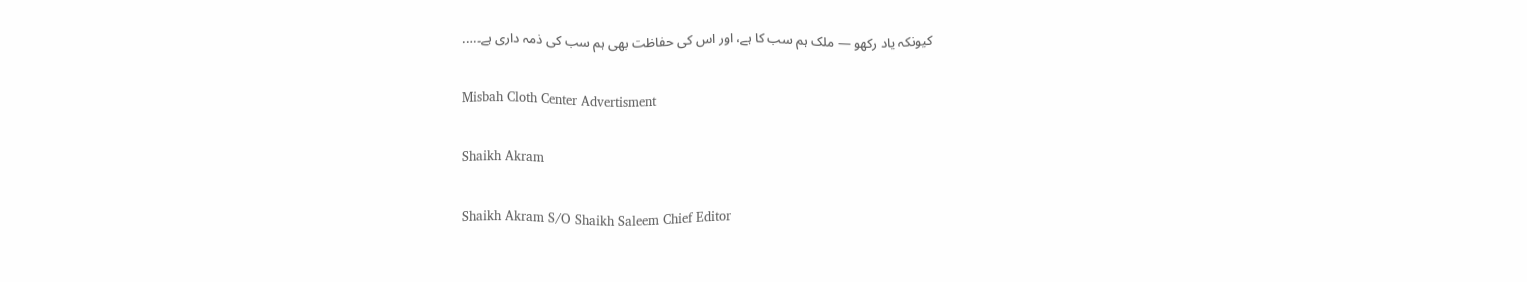کیونکہ یاد رکھو — ملک ہم سب کا ہے، اور اس کی حفاظت بھی ہم سب کی ذمہ داری ہے۔….

Misbah Cloth Center Advertisment

Shaikh Akram

Shaikh Akram S/O Shaikh Saleem Chief Editor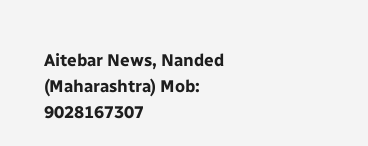Aitebar News, Nanded (Maharashtra) Mob: 9028167307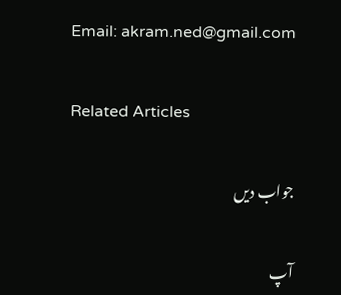Email: akram.ned@gmail.com

Related Articles

جواب دیں

آپ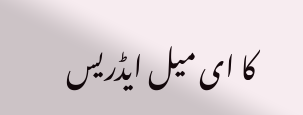کا ای میل ایڈریس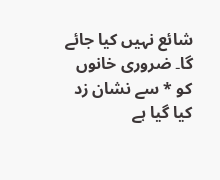شائع نہیں کیا جائے گا۔ ضروری خانوں کو * سے نشان زد کیا گیا ہے